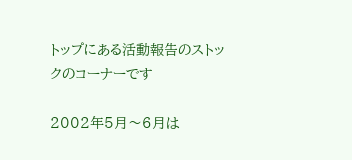トップにある活動報告のストックのコーナーです

2002年5月〜6月は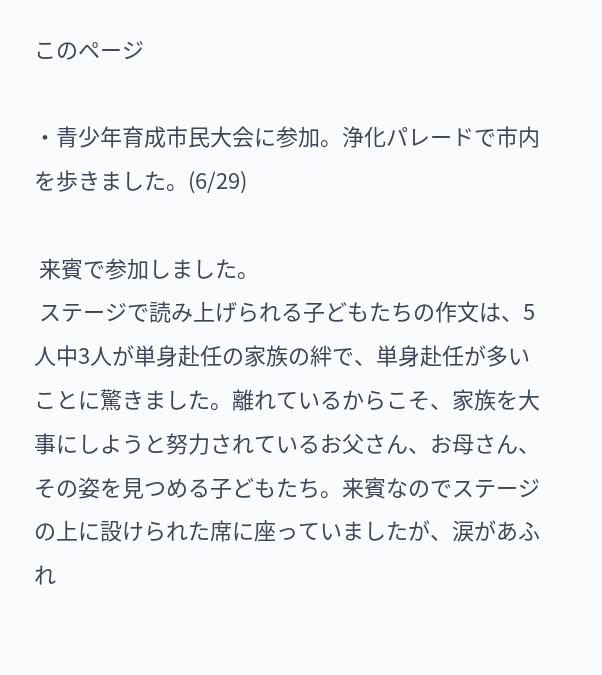このページ

・青少年育成市民大会に参加。浄化パレードで市内を歩きました。(6/29)

 来賓で参加しました。
 ステージで読み上げられる子どもたちの作文は、5人中3人が単身赴任の家族の絆で、単身赴任が多いことに驚きました。離れているからこそ、家族を大事にしようと努力されているお父さん、お母さん、その姿を見つめる子どもたち。来賓なのでステージの上に設けられた席に座っていましたが、涙があふれ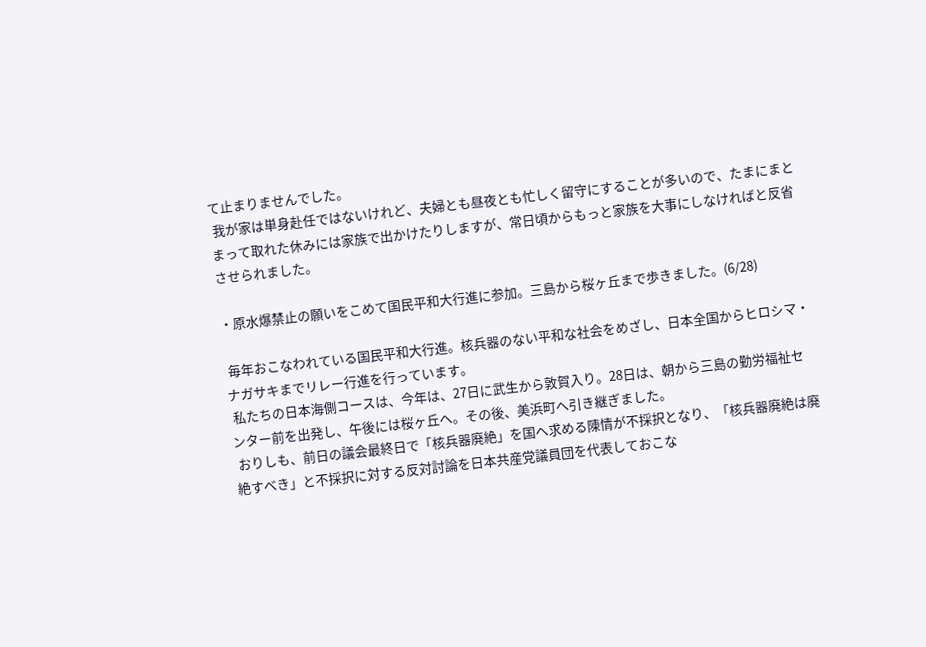て止まりませんでした。
 我が家は単身赴任ではないけれど、夫婦とも昼夜とも忙しく留守にすることが多いので、たまにまとまって取れた休みには家族で出かけたりしますが、常日頃からもっと家族を大事にしなければと反省させられました。

・原水爆禁止の願いをこめて国民平和大行進に参加。三島から桜ヶ丘まで歩きました。(6/28)

 毎年おこなわれている国民平和大行進。核兵器のない平和な社会をめざし、日本全国からヒロシマ・ナガサキまでリレー行進を行っています。
 私たちの日本海側コースは、今年は、27日に武生から敦賀入り。28日は、朝から三島の勤労福祉センター前を出発し、午後には桜ヶ丘へ。その後、美浜町へ引き継ぎました。
 おりしも、前日の議会最終日で「核兵器廃絶」を国へ求める陳情が不採択となり、「核兵器廃絶は廃絶すべき」と不採択に対する反対討論を日本共産党議員団を代表しておこな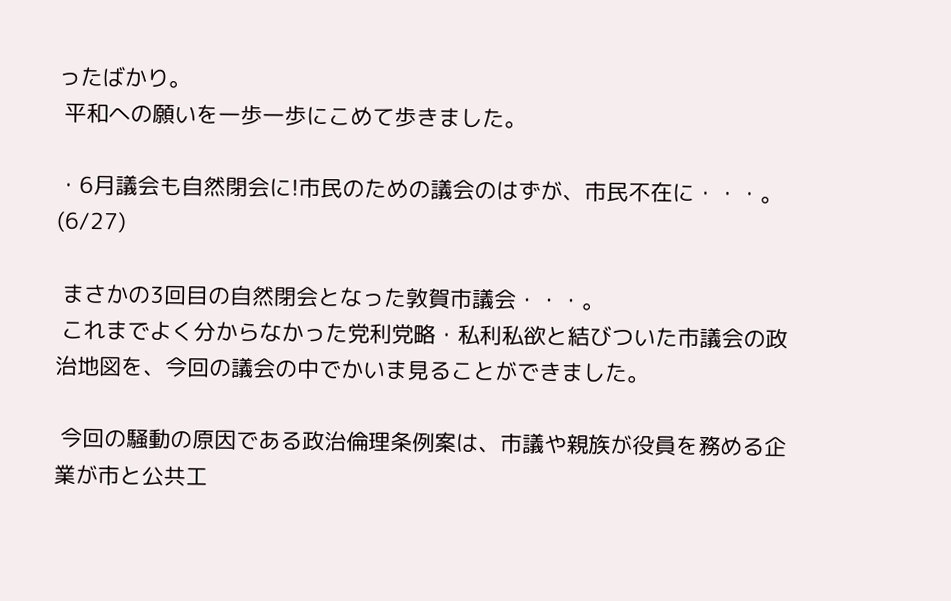ったばかり。
 平和への願いを一歩一歩にこめて歩きました。

・6月議会も自然閉会に!市民のための議会のはずが、市民不在に・・・。(6/27)

 まさかの3回目の自然閉会となった敦賀市議会・・・。
 これまでよく分からなかった党利党略・私利私欲と結びついた市議会の政治地図を、今回の議会の中でかいま見ることができました。

 今回の騒動の原因である政治倫理条例案は、市議や親族が役員を務める企業が市と公共工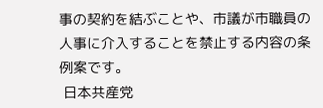事の契約を結ぶことや、市議が市職員の人事に介入することを禁止する内容の条例案です。
 日本共産党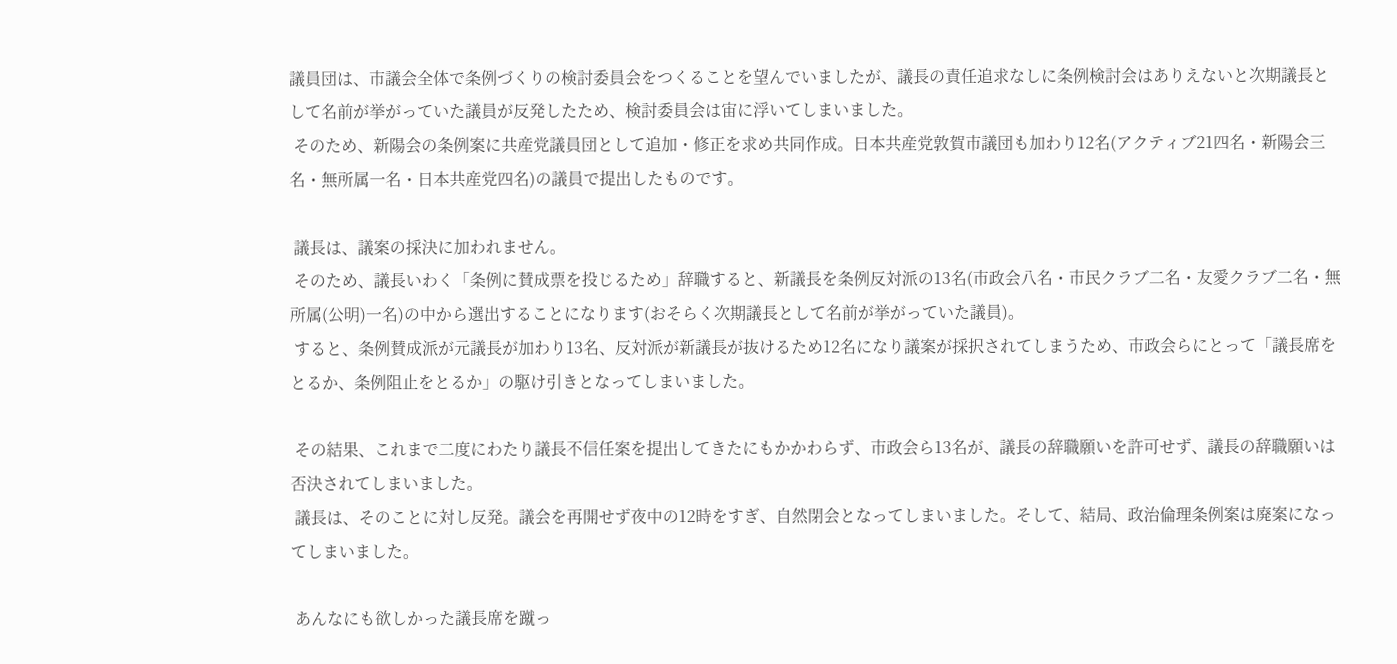議員団は、市議会全体で条例づくりの検討委員会をつくることを望んでいましたが、議長の責任追求なしに条例検討会はありえないと次期議長として名前が挙がっていた議員が反発したため、検討委員会は宙に浮いてしまいました。
 そのため、新陽会の条例案に共産党議員団として追加・修正を求め共同作成。日本共産党敦賀市議団も加わり12名(アクティブ21四名・新陽会三名・無所属一名・日本共産党四名)の議員で提出したものです。

 議長は、議案の採決に加われません。
 そのため、議長いわく「条例に賛成票を投じるため」辞職すると、新議長を条例反対派の13名(市政会八名・市民クラブ二名・友愛クラブ二名・無所属(公明)一名)の中から選出することになります(おそらく次期議長として名前が挙がっていた議員)。
 すると、条例賛成派が元議長が加わり13名、反対派が新議長が抜けるため12名になり議案が採択されてしまうため、市政会らにとって「議長席をとるか、条例阻止をとるか」の駆け引きとなってしまいました。

 その結果、これまで二度にわたり議長不信任案を提出してきたにもかかわらず、市政会ら13名が、議長の辞職願いを許可せず、議長の辞職願いは否決されてしまいました。
 議長は、そのことに対し反発。議会を再開せず夜中の12時をすぎ、自然閉会となってしまいました。そして、結局、政治倫理条例案は廃案になってしまいました。

 あんなにも欲しかった議長席を蹴っ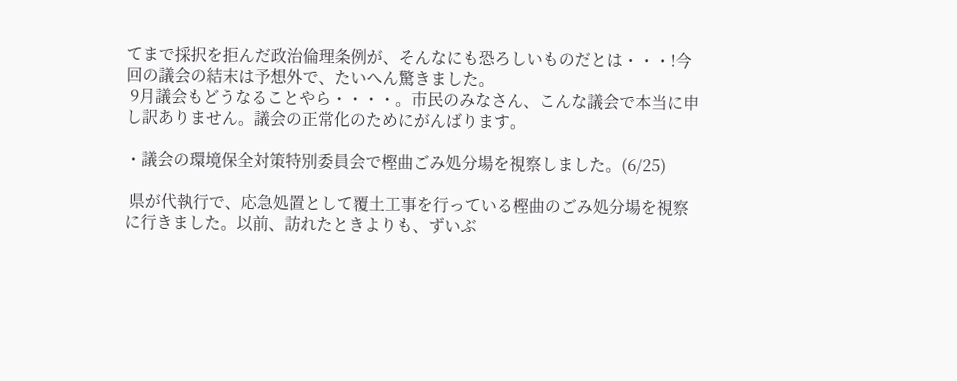てまで採択を拒んだ政治倫理条例が、そんなにも恐ろしいものだとは・・・!今回の議会の結末は予想外で、たいへん驚きました。
 9月議会もどうなることやら・・・・。市民のみなさん、こんな議会で本当に申し訳ありません。議会の正常化のためにがんばります。

・議会の環境保全対策特別委員会で樫曲ごみ処分場を視察しました。(6/25)

 県が代執行で、応急処置として覆土工事を行っている樫曲のごみ処分場を視察に行きました。以前、訪れたときよりも、ずいぶ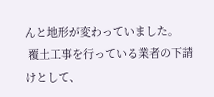んと地形が変わっていました。
 覆土工事を行っている業者の下請けとして、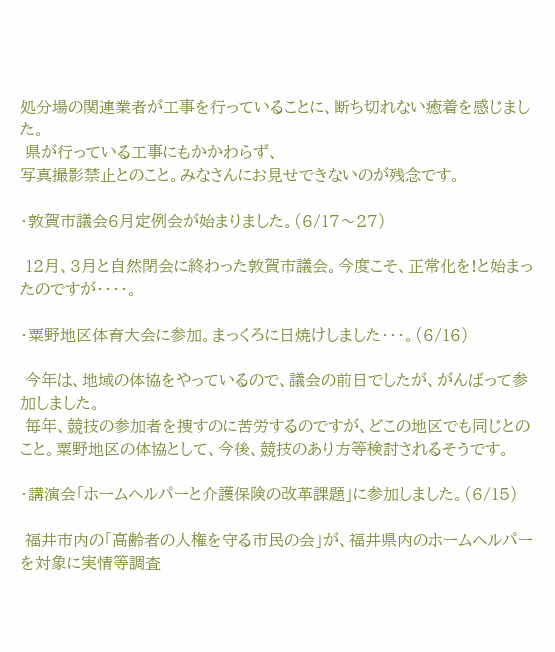処分場の関連業者が工事を行っていることに、断ち切れない癒着を感じました。
 県が行っている工事にもかかわらず、
写真撮影禁止とのこと。みなさんにお見せできないのが残念です。

・敦賀市議会6月定例会が始まりました。(6/17〜27)

 12月、3月と自然閉会に終わった敦賀市議会。今度こそ、正常化を!と始まったのですが・・・・。

・粟野地区体育大会に参加。まっくろに日焼けしました・・・。(6/16)

 今年は、地域の体協をやっているので、議会の前日でしたが、がんばって参加しました。
 毎年、競技の参加者を捜すのに苦労するのですが、どこの地区でも同じとのこと。粟野地区の体協として、今後、競技のあり方等検討されるそうです。

・講演会「ホームヘルパーと介護保険の改革課題」に参加しました。(6/15)

 福井市内の「高齢者の人権を守る市民の会」が、福井県内のホームヘルパーを対象に実情等調査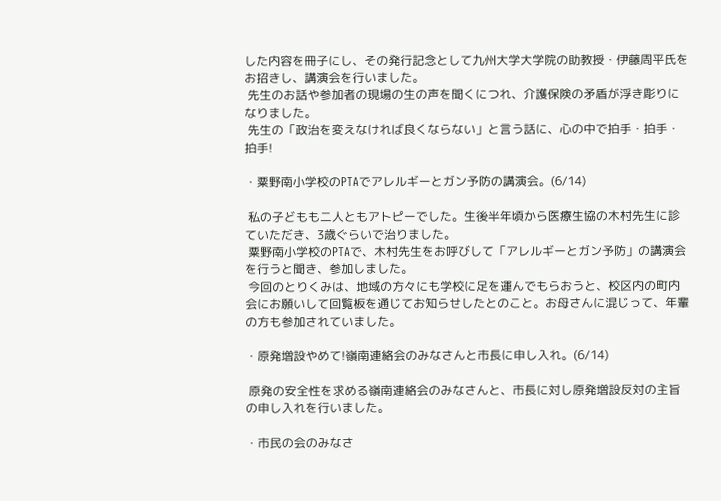した内容を冊子にし、その発行記念として九州大学大学院の助教授・伊藤周平氏をお招きし、講演会を行いました。
 先生のお話や参加者の現場の生の声を聞くにつれ、介護保険の矛盾が浮き彫りになりました。
 先生の「政治を変えなければ良くならない」と言う話に、心の中で拍手・拍手・拍手!

・粟野南小学校のPTAでアレルギーとガン予防の講演会。(6/14)

 私の子どもも二人ともアトピーでした。生後半年頃から医療生協の木村先生に診ていただき、3歳ぐらいで治りました。
 粟野南小学校のPTAで、木村先生をお呼びして「アレルギーとガン予防」の講演会を行うと聞き、参加しました。
 今回のとりくみは、地域の方々にも学校に足を運んでもらおうと、校区内の町内会にお願いして回覧板を通じてお知らせしたとのこと。お母さんに混じって、年輩の方も参加されていました。

・原発増設やめて!嶺南連絡会のみなさんと市長に申し入れ。(6/14)

 原発の安全性を求める嶺南連絡会のみなさんと、市長に対し原発増設反対の主旨の申し入れを行いました。

・市民の会のみなさ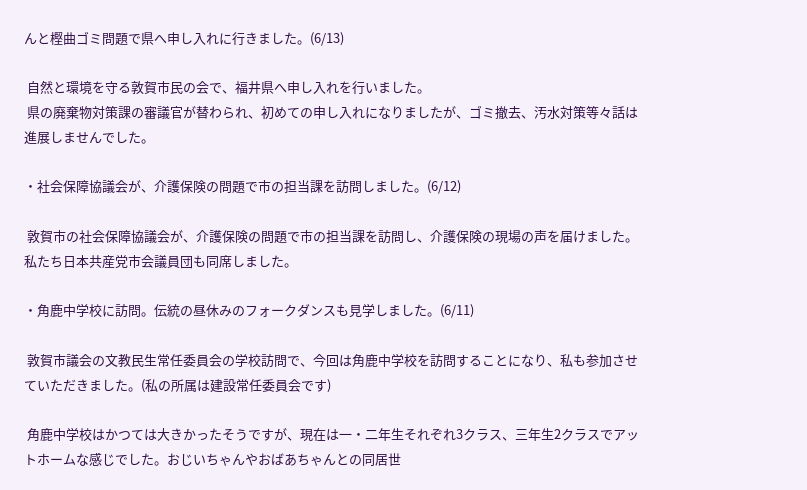んと樫曲ゴミ問題で県へ申し入れに行きました。(6/13)

 自然と環境を守る敦賀市民の会で、福井県へ申し入れを行いました。
 県の廃棄物対策課の審議官が替わられ、初めての申し入れになりましたが、ゴミ撤去、汚水対策等々話は進展しませんでした。

・社会保障協議会が、介護保険の問題で市の担当課を訪問しました。(6/12)

 敦賀市の社会保障協議会が、介護保険の問題で市の担当課を訪問し、介護保険の現場の声を届けました。私たち日本共産党市会議員団も同席しました。

・角鹿中学校に訪問。伝統の昼休みのフォークダンスも見学しました。(6/11)

 敦賀市議会の文教民生常任委員会の学校訪問で、今回は角鹿中学校を訪問することになり、私も参加させていただきました。(私の所属は建設常任委員会です)

 角鹿中学校はかつては大きかったそうですが、現在は一・二年生それぞれ3クラス、三年生2クラスでアットホームな感じでした。おじいちゃんやおばあちゃんとの同居世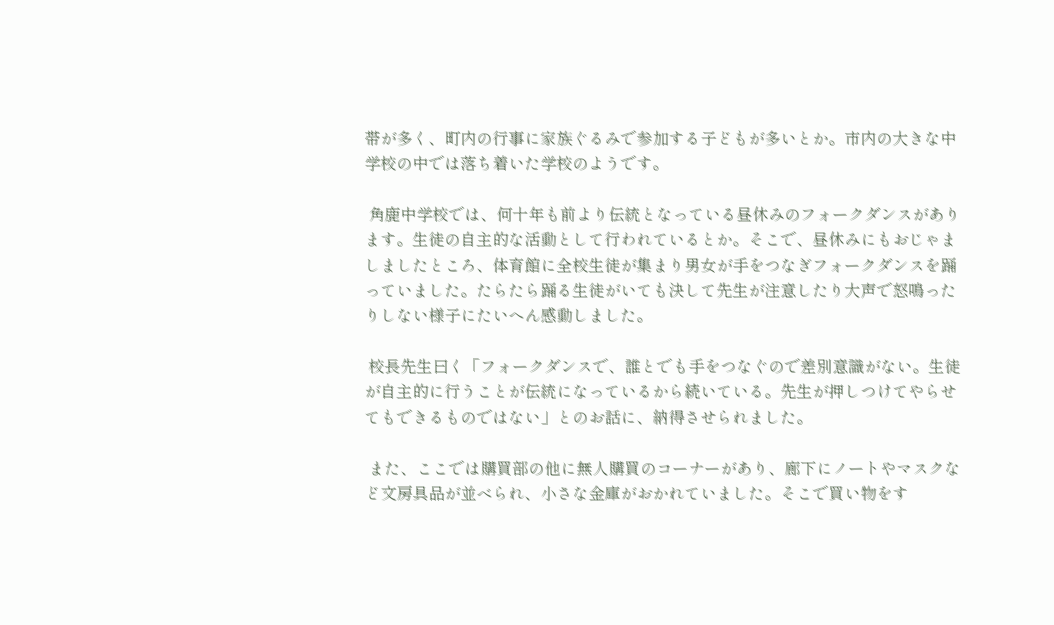帯が多く、町内の行事に家族ぐるみで参加する子どもが多いとか。市内の大きな中学校の中では落ち着いた学校のようです。

 角鹿中学校では、何十年も前より伝統となっている昼休みのフォークダンスがあります。生徒の自主的な活動として行われているとか。そこで、昼休みにもおじゃましましたところ、体育館に全校生徒が集まり男女が手をつなぎフォークダンスを踊っていました。たらたら踊る生徒がいても決して先生が注意したり大声で怒鳴ったりしない様子にたいへん感動しました。

 校長先生曰く「フォークダンスで、誰とでも手をつなぐので差別意識がない。生徒が自主的に行うことが伝統になっているから続いている。先生が押しつけてやらせてもできるものではない」とのお話に、納得させられました。

 また、ここでは購買部の他に無人購買のコーナーがあり、廊下にノートやマスクなど文房具品が並べられ、小さな金庫がおかれていました。そこで買い物をす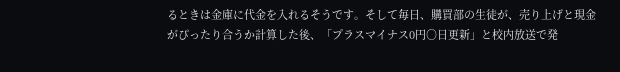るときは金庫に代金を入れるそうです。そして毎日、購買部の生徒が、売り上げと現金がぴったり合うか計算した後、「プラスマイナス0円○日更新」と校内放送で発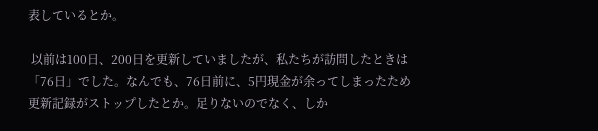表しているとか。

 以前は100日、200日を更新していましたが、私たちが訪問したときは「76日」でした。なんでも、76日前に、5円現金が余ってしまったため更新記録がストップしたとか。足りないのでなく、しか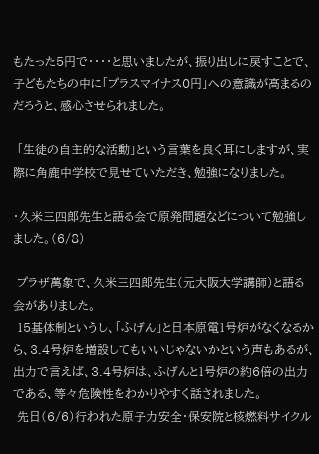もたった5円で・・・・と思いましたが、振り出しに戻すことで、子どもたちの中に「プラスマイナス0円」への意識が高まるのだろうと、感心させられました。

 「生徒の自主的な活動」という言葉を良く耳にしますが、実際に角鹿中学校で見せていただき、勉強になりました。

・久米三四郎先生と語る会で原発問題などについて勉強しました。(6/8)

 プラザ萬象で、久米三四郎先生(元大阪大学講師)と語る会がありました。
 15基体制というし、「ふげん」と日本原電1号炉がなくなるから、3.4号炉を増設してもいいじゃないかという声もあるが、出力で言えば、3.4号炉は、ふげんと1号炉の約6倍の出力である、等々危険性をわかりやすく話されました。
 先日(6/6)行われた原子力安全・保安院と核燃料サイクル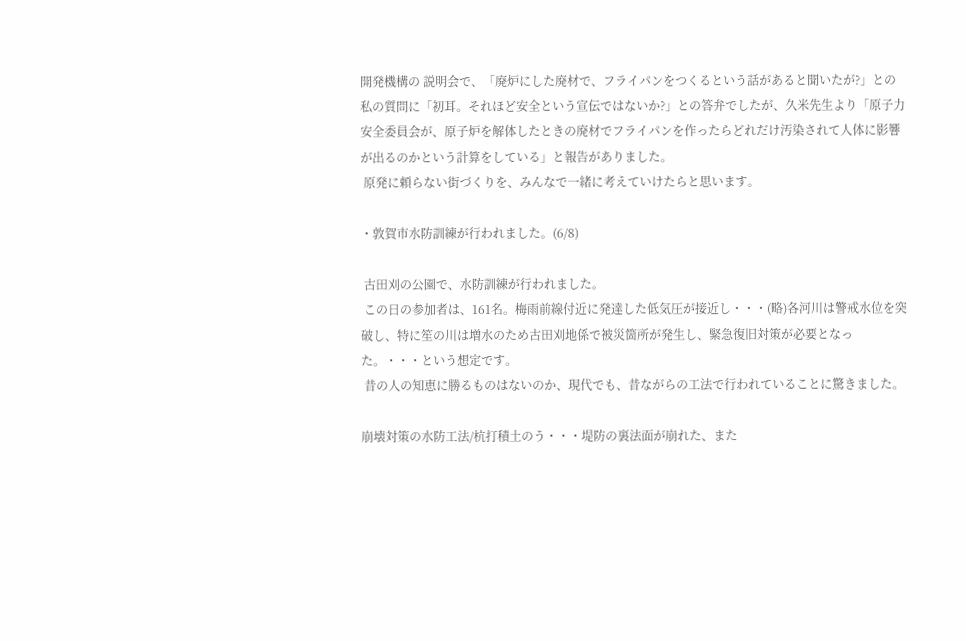開発機構の 説明会で、「廃炉にした廃材で、フライパンをつくるという話があると聞いたが?」との私の質問に「初耳。それほど安全という宣伝ではないか?」との答弁でしたが、久米先生より「原子力安全委員会が、原子炉を解体したときの廃材でフライパンを作ったらどれだけ汚染されて人体に影響が出るのかという計算をしている」と報告がありました。
 原発に頼らない街づくりを、みんなで一緒に考えていけたらと思います。

・敦賀市水防訓練が行われました。(6/8)

 古田刈の公園で、水防訓練が行われました。
 この日の参加者は、161名。梅雨前線付近に発達した低気圧が接近し・・・(略)各河川は警戒水位を突破し、特に笙の川は増水のため古田刈地係で被災箇所が発生し、緊急復旧対策が必要となった。・・・という想定です。
 昔の人の知恵に勝るものはないのか、現代でも、昔ながらの工法で行われていることに驚きました。

崩壊対策の水防工法/杭打積土のう・・・堤防の裏法面が崩れた、また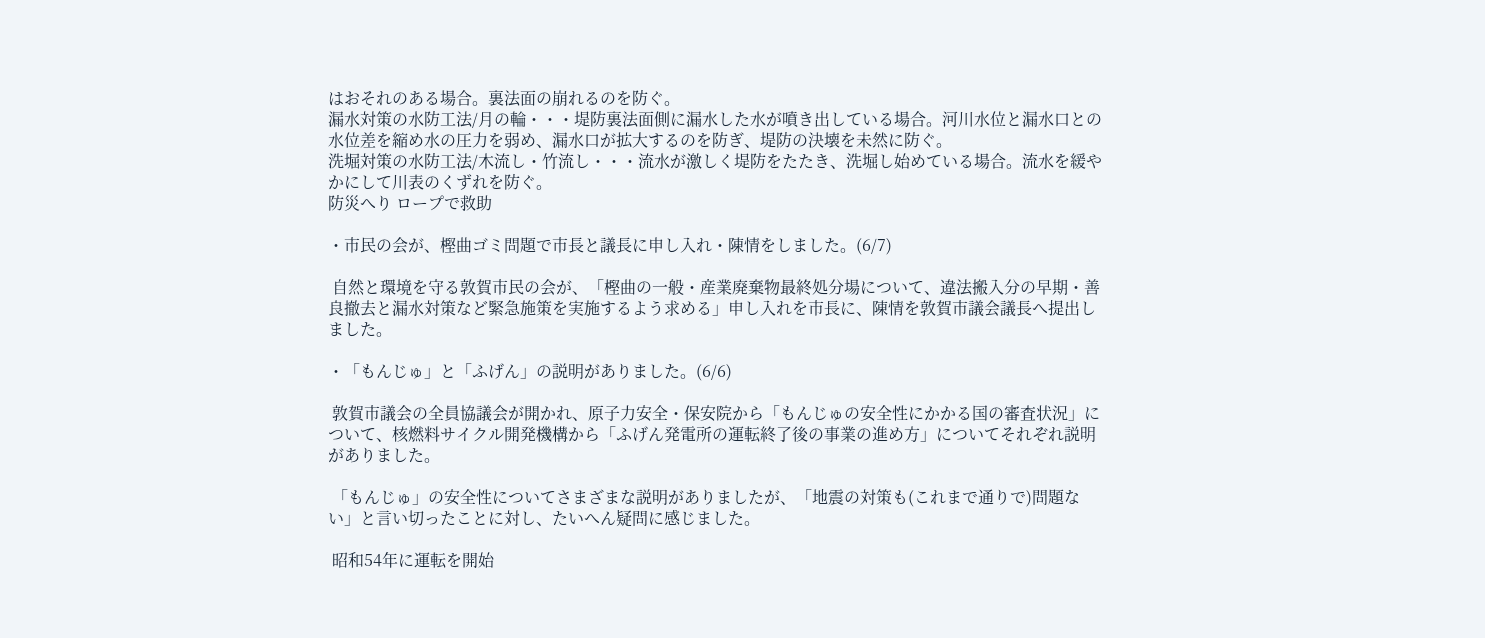はおそれのある場合。裏法面の崩れるのを防ぐ。
漏水対策の水防工法/月の輪・・・堤防裏法面側に漏水した水が噴き出している場合。河川水位と漏水口との水位差を縮め水の圧力を弱め、漏水口が拡大するのを防ぎ、堤防の決壊を未然に防ぐ。
洗堀対策の水防工法/木流し・竹流し・・・流水が激しく堤防をたたき、洗堀し始めている場合。流水を緩やかにして川表のくずれを防ぐ。
防災へり ロープで救助

・市民の会が、樫曲ゴミ問題で市長と議長に申し入れ・陳情をしました。(6/7)

 自然と環境を守る敦賀市民の会が、「樫曲の一般・産業廃棄物最終処分場について、違法搬入分の早期・善良撤去と漏水対策など緊急施策を実施するよう求める」申し入れを市長に、陳情を敦賀市議会議長へ提出しました。

・「もんじゅ」と「ふげん」の説明がありました。(6/6)

 敦賀市議会の全員協議会が開かれ、原子力安全・保安院から「もんじゅの安全性にかかる国の審査状況」について、核燃料サイクル開発機構から「ふげん発電所の運転終了後の事業の進め方」についてそれぞれ説明がありました。

 「もんじゅ」の安全性についてさまざまな説明がありましたが、「地震の対策も(これまで通りで)問題ない」と言い切ったことに対し、たいへん疑問に感じました。

 昭和54年に運転を開始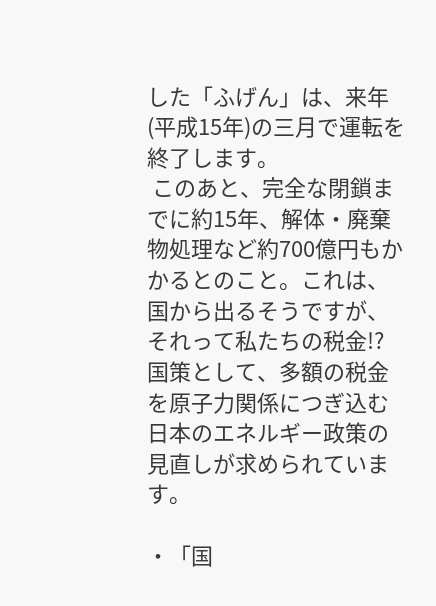した「ふげん」は、来年(平成15年)の三月で運転を終了します。
 このあと、完全な閉鎖までに約15年、解体・廃棄物処理など約700億円もかかるとのこと。これは、国から出るそうですが、それって私たちの税金!? 国策として、多額の税金を原子力関係につぎ込む日本のエネルギー政策の見直しが求められています。

・「国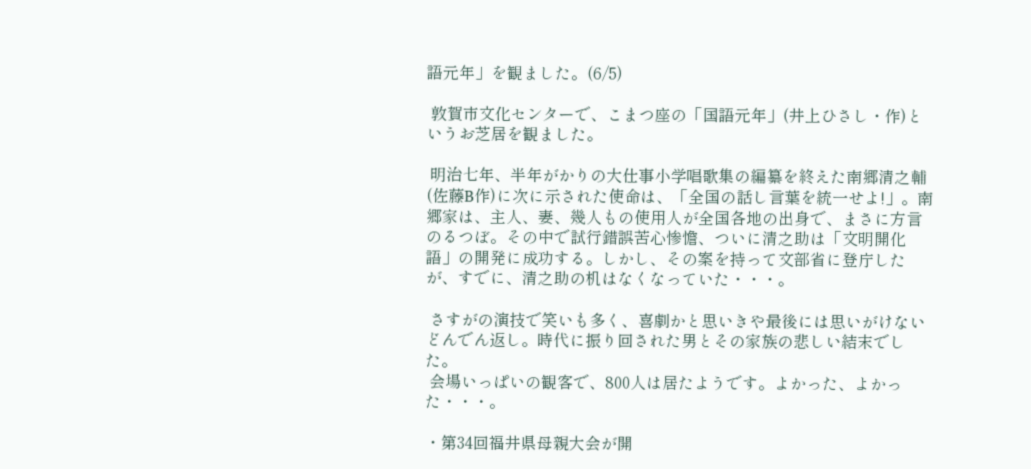語元年」を観ました。(6/5)

 敦賀市文化センターで、こまつ座の「国語元年」(井上ひさし・作)というお芝居を観ました。

 明治七年、半年がかりの大仕事小学唱歌集の編纂を終えた南郷清之輔(佐藤B作)に次に示された使命は、「全国の話し言葉を統一せよ!」。南郷家は、主人、妻、幾人もの使用人が全国各地の出身で、まさに方言のるつぼ。その中で試行錯誤苦心惨憺、ついに清之助は「文明開化語」の開発に成功する。しかし、その案を持って文部省に登庁したが、すでに、清之助の机はなくなっていた・・・。

 さすがの演技で笑いも多く、喜劇かと思いきや最後には思いがけないどんでん返し。時代に振り回された男とその家族の悲しい結末でした。
 会場いっぱいの観客で、800人は居たようです。よかった、よかった・・・。

・第34回福井県母親大会が開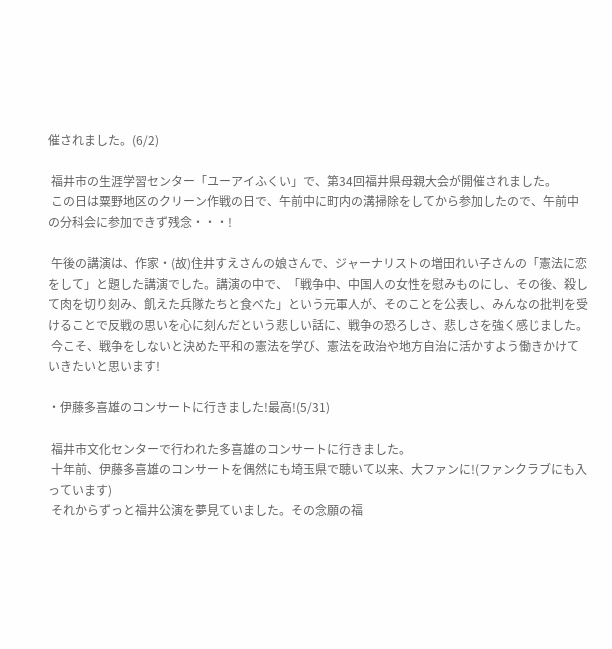催されました。(6/2)

 福井市の生涯学習センター「ユーアイふくい」で、第34回福井県母親大会が開催されました。
 この日は粟野地区のクリーン作戦の日で、午前中に町内の溝掃除をしてから参加したので、午前中の分科会に参加できず残念・・・!

 午後の講演は、作家・(故)住井すえさんの娘さんで、ジャーナリストの増田れい子さんの「憲法に恋をして」と題した講演でした。講演の中で、「戦争中、中国人の女性を慰みものにし、その後、殺して肉を切り刻み、飢えた兵隊たちと食べた」という元軍人が、そのことを公表し、みんなの批判を受けることで反戦の思いを心に刻んだという悲しい話に、戦争の恐ろしさ、悲しさを強く感じました。
 今こそ、戦争をしないと決めた平和の憲法を学び、憲法を政治や地方自治に活かすよう働きかけていきたいと思います!

・伊藤多喜雄のコンサートに行きました!最高!(5/31)

 福井市文化センターで行われた多喜雄のコンサートに行きました。
 十年前、伊藤多喜雄のコンサートを偶然にも埼玉県で聴いて以来、大ファンに!(ファンクラブにも入っています)
 それからずっと福井公演を夢見ていました。その念願の福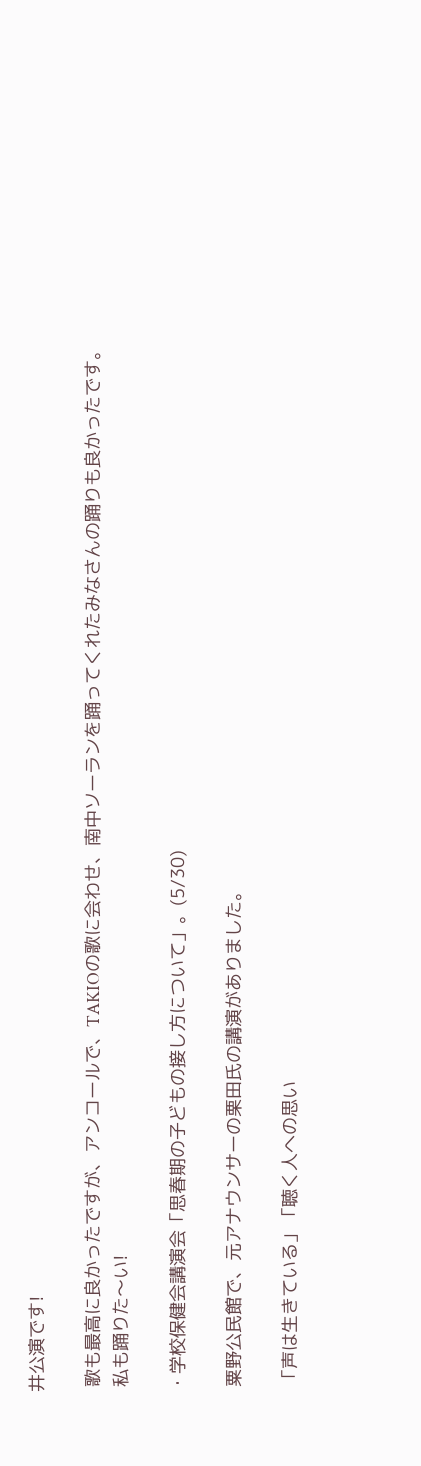井公演です!

 歌も最高に良かったですが、アンコールで、TAKIOの歌に会わせ、南中ソーランを踊ってくれたみなさんの踊りも良かったです。
 私も踊りた〜い!

・学校保健会講演会「思春期の子どもの接し方について」。(5/30)

 粟野公民館で、元アナウンサーの栗田氏の講演がありました。

 「声は生きている」「聴く人への思い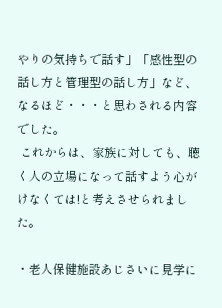やりの気持ちで話す」「感性型の話し方と管理型の話し方」など、なるほど・・・と思わされる内容でした。
 これからは、家族に対しても、聴く人の立場になって話すよう心がけなくては!と考えさせられました。

・老人保健施設あじさいに見学に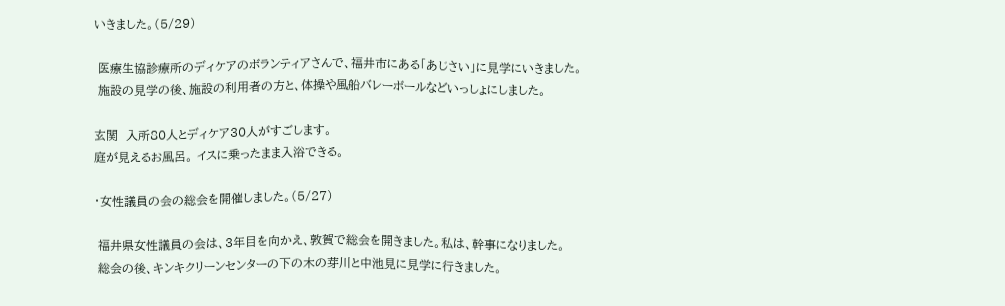いきました。(5/29)

 医療生協診療所のディケアのボランティアさんで、福井市にある「あじさい」に見学にいきました。
 施設の見学の後、施設の利用者の方と、体操や風船バレーボールなどいっしょにしました。

玄関  入所80人とディケア30人がすごします。
庭が見えるお風呂。 イスに乗ったまま入浴できる。

・女性議員の会の総会を開催しました。(5/27)

 福井県女性議員の会は、3年目を向かえ、敦賀で総会を開きました。私は、幹事になりました。
 総会の後、キンキクリーンセンターの下の木の芽川と中池見に見学に行きました。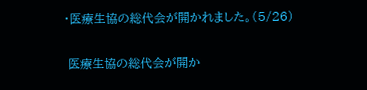・医療生協の総代会が開かれました。(5/26)

 医療生協の総代会が開か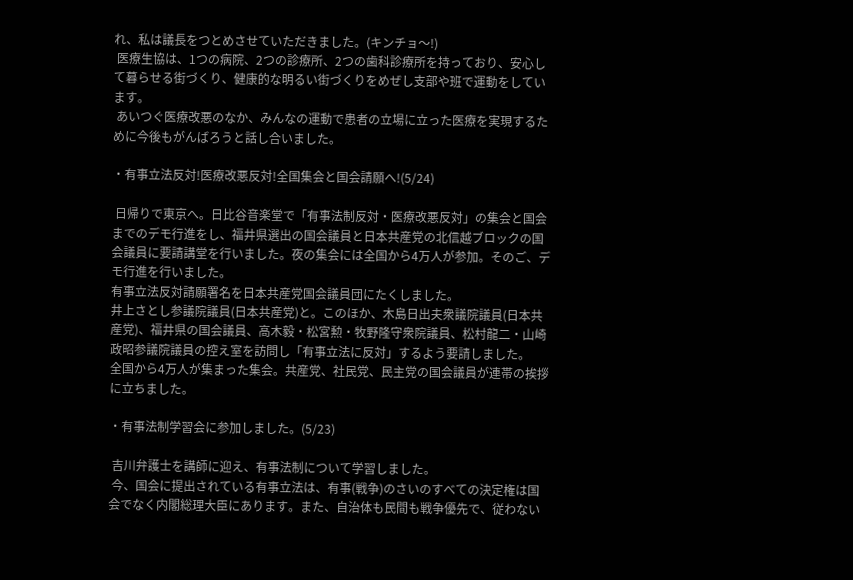れ、私は議長をつとめさせていただきました。(キンチョ〜!)
 医療生協は、1つの病院、2つの診療所、2つの歯科診療所を持っており、安心して暮らせる街づくり、健康的な明るい街づくりをめぜし支部や班で運動をしています。
 あいつぐ医療改悪のなか、みんなの運動で患者の立場に立った医療を実現するために今後もがんばろうと話し合いました。

・有事立法反対!医療改悪反対!全国集会と国会請願へ!(5/24)

 日帰りで東京へ。日比谷音楽堂で「有事法制反対・医療改悪反対」の集会と国会までのデモ行進をし、福井県選出の国会議員と日本共産党の北信越ブロックの国会議員に要請講堂を行いました。夜の集会には全国から4万人が参加。そのご、デモ行進を行いました。
有事立法反対請願署名を日本共産党国会議員団にたくしました。
井上さとし参議院議員(日本共産党)と。このほか、木島日出夫衆議院議員(日本共産党)、福井県の国会議員、高木毅・松宮勲・牧野隆守衆院議員、松村龍二・山崎政昭参議院議員の控え室を訪問し「有事立法に反対」するよう要請しました。
全国から4万人が集まった集会。共産党、社民党、民主党の国会議員が連帯の挨拶に立ちました。

・有事法制学習会に参加しました。(5/23)

 吉川弁護士を講師に迎え、有事法制について学習しました。
 今、国会に提出されている有事立法は、有事(戦争)のさいのすべての決定権は国会でなく内閣総理大臣にあります。また、自治体も民間も戦争優先で、従わない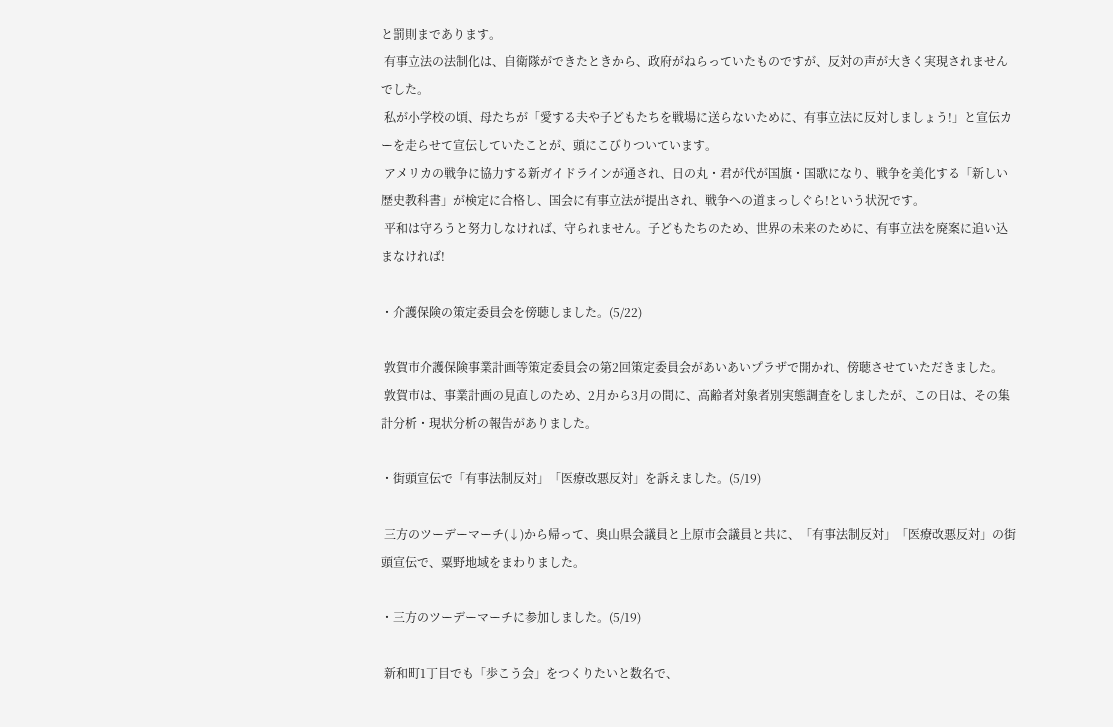と罰則まであります。
 有事立法の法制化は、自衛隊ができたときから、政府がねらっていたものですが、反対の声が大きく実現されませんでした。
 私が小学校の頃、母たちが「愛する夫や子どもたちを戦場に送らないために、有事立法に反対しましょう!」と宣伝カーを走らせて宣伝していたことが、頭にこびりついています。
 アメリカの戦争に協力する新ガイドラインが通され、日の丸・君が代が国旗・国歌になり、戦争を美化する「新しい歴史教科書」が検定に合格し、国会に有事立法が提出され、戦争への道まっしぐら!という状況です。
 平和は守ろうと努力しなければ、守られません。子どもたちのため、世界の未来のために、有事立法を廃案に追い込まなければ!

・介護保険の策定委員会を傍聴しました。(5/22)

 敦賀市介護保険事業計画等策定委員会の第2回策定委員会があいあいプラザで開かれ、傍聴させていただきました。
 敦賀市は、事業計画の見直しのため、2月から3月の間に、高齢者対象者別実態調査をしましたが、この日は、その集計分析・現状分析の報告がありました。

・街頭宣伝で「有事法制反対」「医療改悪反対」を訴えました。(5/19)

 三方のツーデーマーチ(↓)から帰って、奥山県会議員と上原市会議員と共に、「有事法制反対」「医療改悪反対」の街頭宣伝で、粟野地域をまわりました。

・三方のツーデーマーチに参加しました。(5/19)

 新和町1丁目でも「歩こう会」をつくりたいと数名で、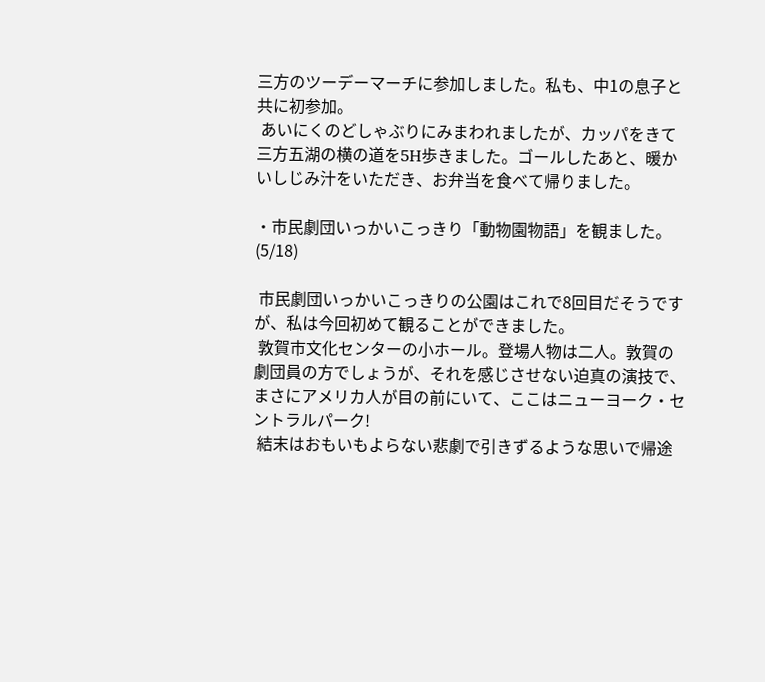三方のツーデーマーチに参加しました。私も、中1の息子と共に初参加。
 あいにくのどしゃぶりにみまわれましたが、カッパをきて三方五湖の横の道を5H歩きました。ゴールしたあと、暖かいしじみ汁をいただき、お弁当を食べて帰りました。

・市民劇団いっかいこっきり「動物園物語」を観ました。(5/18)

 市民劇団いっかいこっきりの公園はこれで8回目だそうですが、私は今回初めて観ることができました。
 敦賀市文化センターの小ホール。登場人物は二人。敦賀の劇団員の方でしょうが、それを感じさせない迫真の演技で、まさにアメリカ人が目の前にいて、ここはニューヨーク・セントラルパーク!
 結末はおもいもよらない悲劇で引きずるような思いで帰途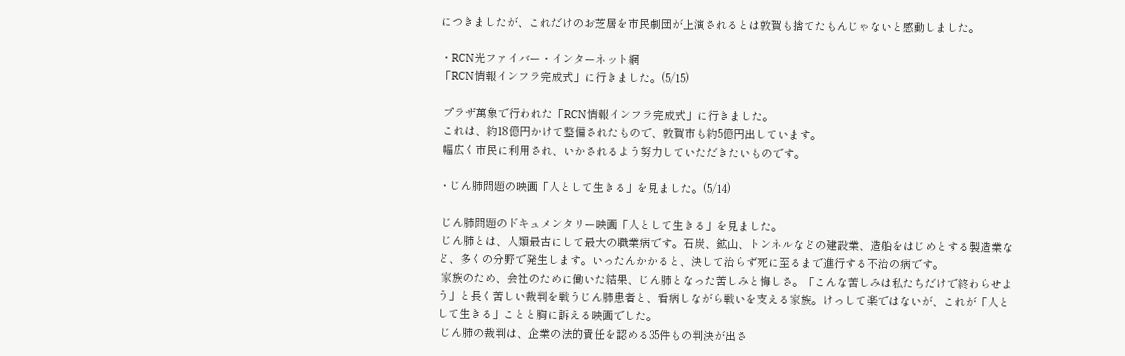につきましたが、これだけのお芝居を市民劇団が上演されるとは敦賀も捨てたもんじゃないと感動しました。

・RCN光ファイバー・インターネット網
「RCN情報インフラ完成式」に行きました。(5/15)

 プラザ萬象で行われた「RCN情報インフラ完成式」に行きました。
 これは、約18億円かけて整備されたもので、敦賀市も約5億円出しています。
 幅広く市民に利用され、いかされるよう努力していただきたいものです。

・じん肺問題の映画「人として生きる」を見ました。(5/14)

 じん肺問題のドキュメンタリー映画「人として生きる」を見ました。
 じん肺とは、人類最古にして最大の職業病です。石炭、鉱山、トンネルなどの建設業、造船をはじめとする製造業など、多くの分野で発生します。いったんかかると、決して治らず死に至るまで進行する不治の病です。
 家族のため、会社のために働いた結果、じん肺となった苦しみと悔しさ。「こんな苦しみは私たちだけで終わらせよう」と長く苦しい裁判を戦うじん肺患者と、看病しながら戦いを支える家族。けっして楽ではないが、これが「人として生きる」ことと胸に訴える映画でした。
 じん肺の裁判は、企業の法的責任を認める35件もの判決が出さ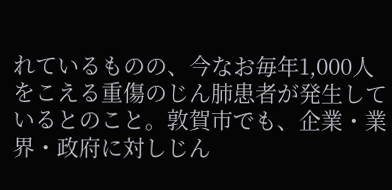れているものの、今なお毎年1,000人をこえる重傷のじん肺患者が発生しているとのこと。敦賀市でも、企業・業界・政府に対しじん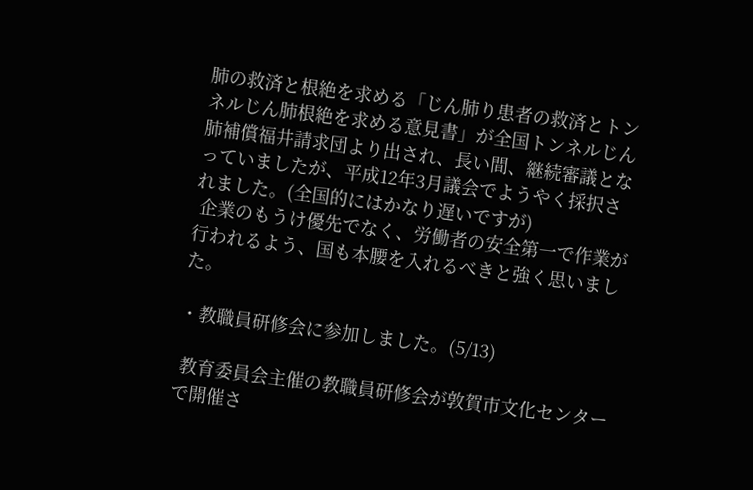肺の救済と根絶を求める「じん肺り患者の救済とトンネルじん肺根絶を求める意見書」が全国トンネルじん肺補償福井請求団より出され、長い間、継続審議となっていましたが、平成12年3月議会でようやく採択されました。(全国的にはかなり遅いですが)
 企業のもうけ優先でなく、労働者の安全第一で作業が行われるよう、国も本腰を入れるべきと強く思いました。

・教職員研修会に参加しました。(5/13)

 教育委員会主催の教職員研修会が敦賀市文化センターで開催さ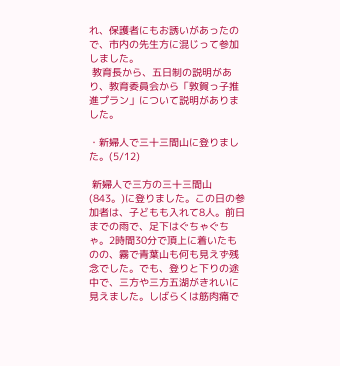れ、保護者にもお誘いがあったので、市内の先生方に混じって参加しました。
 教育長から、五日制の説明があり、教育委員会から「敦賀っ子推進プラン」について説明がありました。

・新婦人で三十三間山に登りました。(5/12)

 新婦人で三方の三十三間山(843。)に登りました。この日の参加者は、子どもも入れて8人。前日までの雨で、足下はぐちゃぐちゃ。2時間30分で頂上に着いたものの、霧で青葉山も何も見えず残念でした。でも、登りと下りの途中で、三方や三方五湖がきれいに見えました。しばらくは筋肉痛で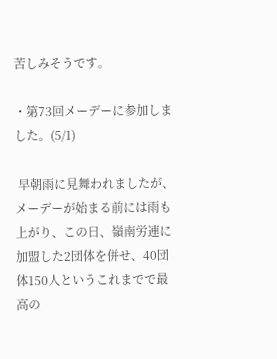苦しみそうです。

・第73回メーデーに参加しました。(5/1)

 早朝雨に見舞われましたが、メーデーが始まる前には雨も上がり、この日、嶺南労連に加盟した2団体を併せ、40団体150人というこれまでで最高の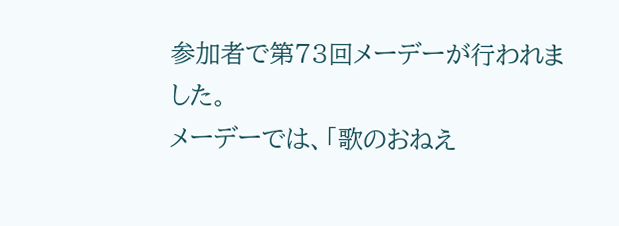参加者で第73回メーデーが行われました。
メーデーでは、「歌のおねえ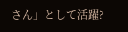さん」として活躍?